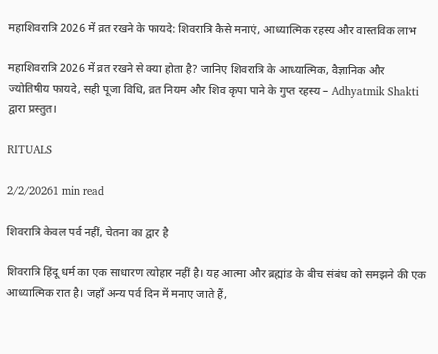महाशिवरात्रि 2026 में व्रत रखने के फायदे: शिवरात्रि कैसे मनाएं, आध्यात्मिक रहस्य और वास्तविक लाभ

महाशिवरात्रि 2026 में व्रत रखने से क्या होता है? जानिए शिवरात्रि के आध्यात्मिक, वैज्ञानिक और ज्योतिषीय फायदे, सही पूजा विधि, व्रत नियम और शिव कृपा पाने के गुप्त रहस्य – Adhyatmik Shakti द्वारा प्रस्तुत।

RITUALS

2/2/20261 min read

शिवरात्रि केवल पर्व नहीं, चेतना का द्वार है

शिवरात्रि हिंदू धर्म का एक साधारण त्योहार नहीं है। यह आत्मा और ब्रह्मांड के बीच संबंध को समझने की एक आध्यात्मिक रात है। जहाँ अन्य पर्व दिन में मनाए जाते हैं,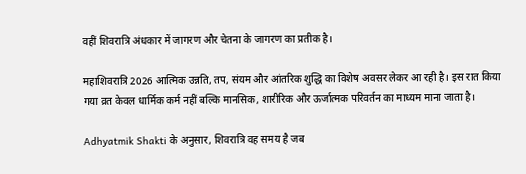वहीं शिवरात्रि अंधकार में जागरण और चेतना के जागरण का प्रतीक है।

महाशिवरात्रि 2026 आत्मिक उन्नति, तप, संयम और आंतरिक शुद्धि का विशेष अवसर लेकर आ रही है। इस रात किया गया व्रत केवल धार्मिक कर्म नहीं बल्कि मानसिक, शारीरिक और ऊर्जात्मक परिवर्तन का माध्यम माना जाता है।

Adhyatmik Shakti के अनुसार, शिवरात्रि वह समय है जब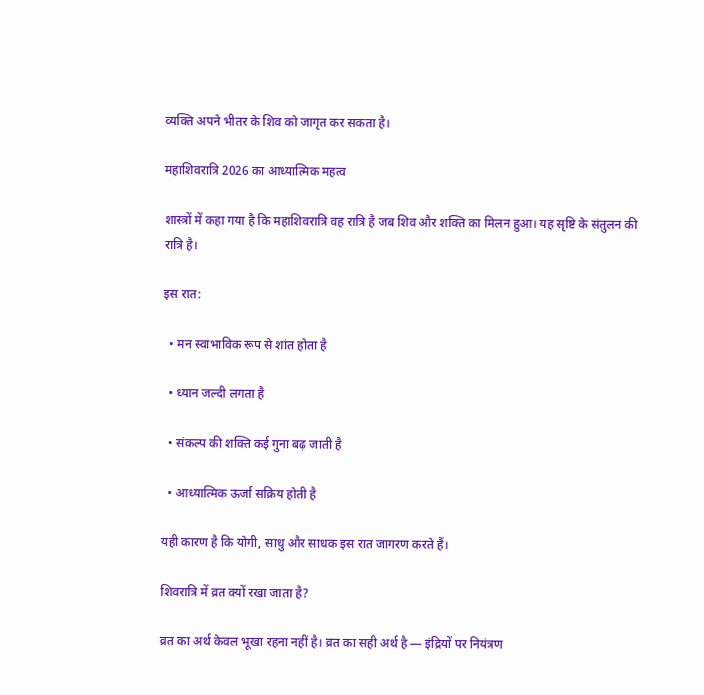व्यक्ति अपने भीतर के शिव को जागृत कर सकता है।

महाशिवरात्रि 2026 का आध्यात्मिक महत्व

शास्त्रों में कहा गया है कि महाशिवरात्रि वह रात्रि है जब शिव और शक्ति का मिलन हुआ। यह सृष्टि के संतुलन की रात्रि है।

इस रात:

  • मन स्वाभाविक रूप से शांत होता है

  • ध्यान जल्दी लगता है

  • संकल्प की शक्ति कई गुना बढ़ जाती है

  • आध्यात्मिक ऊर्जा सक्रिय होती है

यही कारण है कि योगी, साधु और साधक इस रात जागरण करते हैं।

शिवरात्रि में व्रत क्यों रखा जाता है?

व्रत का अर्थ केवल भूखा रहना नहीं है। व्रत का सही अर्थ है — इंद्रियों पर नियंत्रण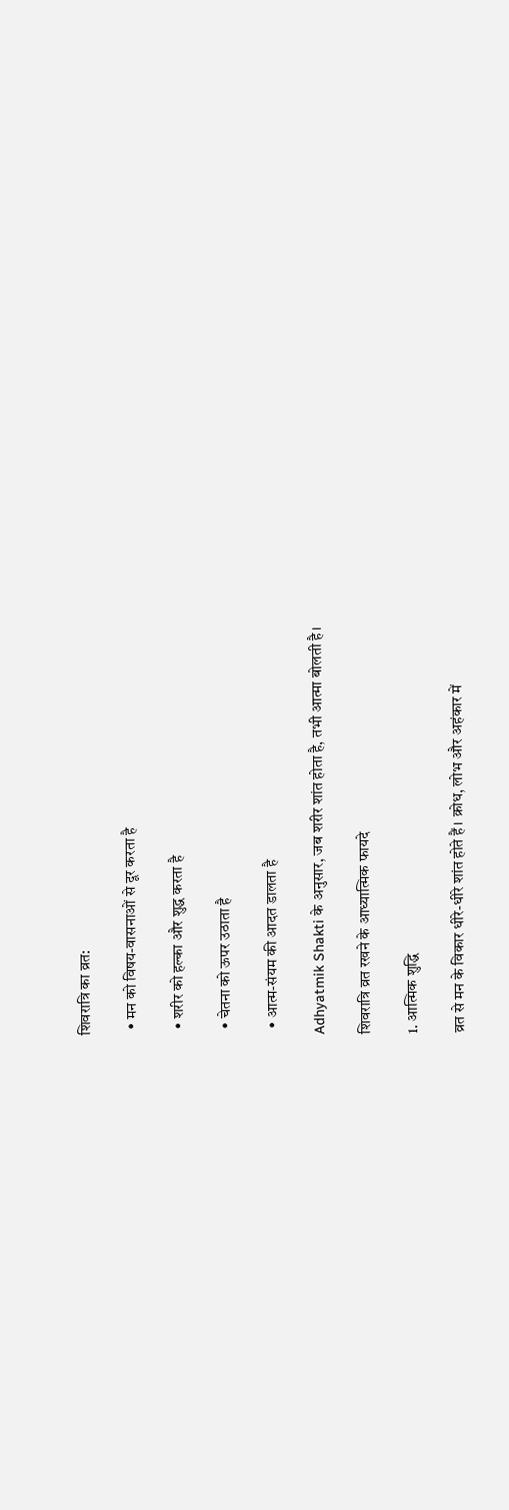शिवरात्रि का व्रत:

  • मन को विषय-वासनाओं से दूर करता है

  • शरीर को हल्का और शुद्ध करता है

  • चेतना को ऊपर उठाता है

  • आत्म-संयम की आदत डालता है

Adhyatmik Shakti के अनुसार, जब शरीर शांत होता है, तभी आत्मा बोलती है।

शिवरात्रि व्रत रखने के आध्यात्मिक फायदे

1. आत्मिक शुद्धि

व्रत से मन के विकार धीरे-धीरे शांत होते हैं। क्रोध, लोभ और अहंकार में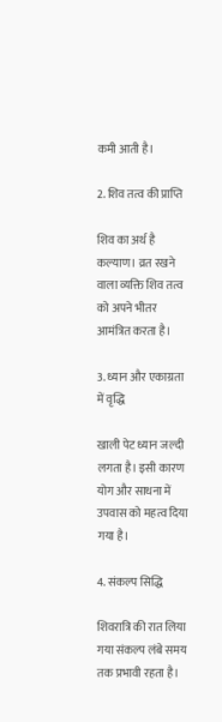कमी आती है।

2. शिव तत्व की प्राप्ति

शिव का अर्थ है कल्याण। व्रत रखने वाला व्यक्ति शिव तत्व को अपने भीतर आमंत्रित करता है।

3. ध्यान और एकाग्रता में वृद्धि

खाली पेट ध्यान जल्दी लगता है। इसी कारण योग और साधना में उपवास को महत्व दिया गया है।

4. संकल्प सिद्धि

शिवरात्रि की रात लिया गया संकल्प लंबे समय तक प्रभावी रहता है।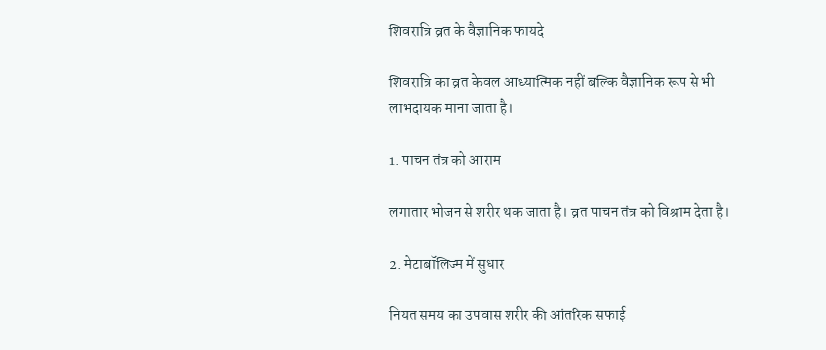शिवरात्रि व्रत के वैज्ञानिक फायदे

शिवरात्रि का व्रत केवल आध्यात्मिक नहीं बल्कि वैज्ञानिक रूप से भी लाभदायक माना जाता है।

1. पाचन तंत्र को आराम

लगातार भोजन से शरीर थक जाता है। व्रत पाचन तंत्र को विश्राम देता है।

2. मेटाबॉलिज्म में सुधार

नियत समय का उपवास शरीर की आंतरिक सफाई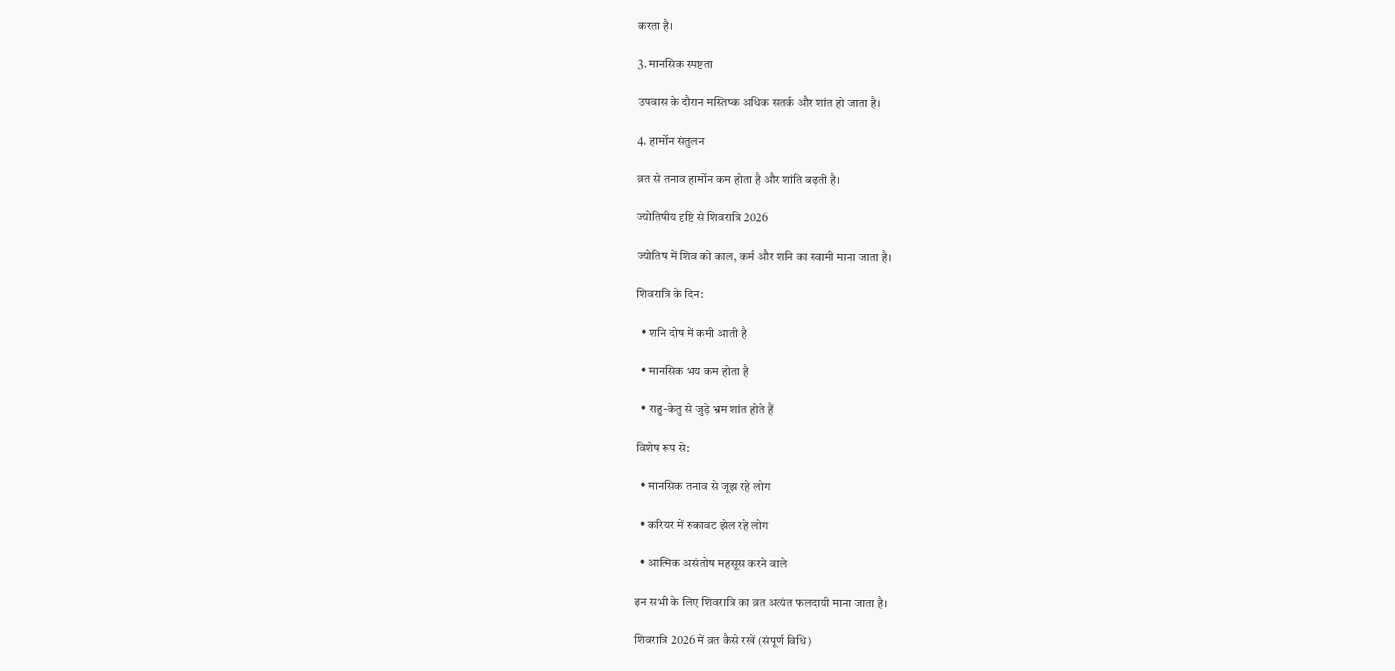करता है।

3. मानसिक स्पष्टता

उपवास के दौरान मस्तिष्क अधिक सतर्क और शांत हो जाता है।

4. हार्मोन संतुलन

व्रत से तनाव हार्मोन कम होता है और शांति बढ़ती है।

ज्योतिषीय दृष्टि से शिवरात्रि 2026

ज्योतिष में शिव को काल, कर्म और शनि का स्वामी माना जाता है।

शिवरात्रि के दिन:

  • शनि दोष में कमी आती है

  • मानसिक भय कम होता है

  • राहु-केतु से जुड़े भ्रम शांत होते हैं

विशेष रूप से:

  • मानसिक तनाव से जूझ रहे लोग

  • करियर में रुकावट झेल रहे लोग

  • आत्मिक असंतोष महसूस करने वाले

इन सभी के लिए शिवरात्रि का व्रत अत्यंत फलदायी माना जाता है।

शिवरात्रि 2026 में व्रत कैसे रखें (संपूर्ण विधि)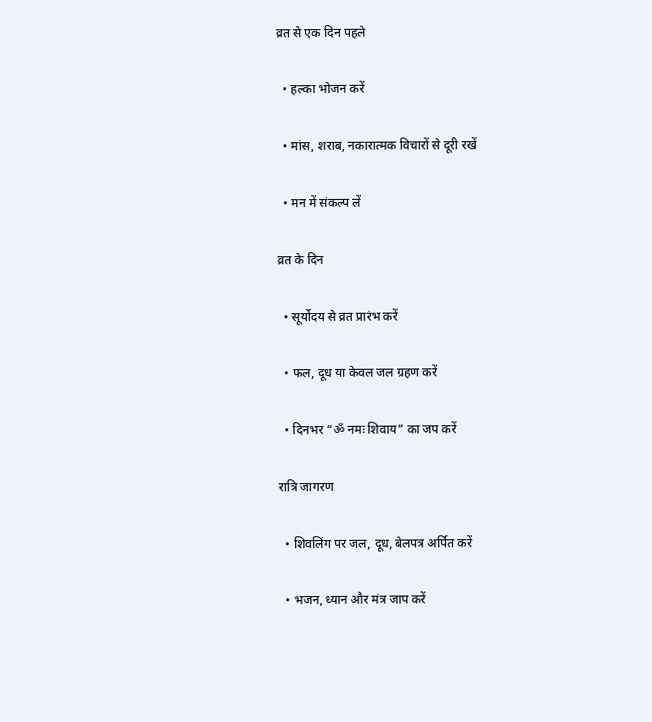व्रत से एक दिन पहले

  • हल्का भोजन करें

  • मांस, शराब, नकारात्मक विचारों से दूरी रखें

  • मन में संकल्प लें

व्रत के दिन

  • सूर्योदय से व्रत प्रारंभ करें

  • फल, दूध या केवल जल ग्रहण करें

  • दिनभर “ॐ नमः शिवाय” का जप करें

रात्रि जागरण

  • शिवलिंग पर जल, दूध, बेलपत्र अर्पित करें

  • भजन, ध्यान और मंत्र जाप करें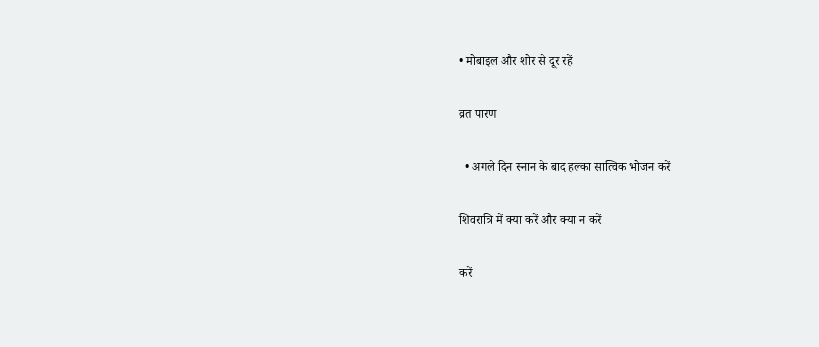• मोबाइल और शोर से दूर रहें

व्रत पारण

  • अगले दिन स्नान के बाद हल्का सात्विक भोजन करें

शिवरात्रि में क्या करें और क्या न करें

करें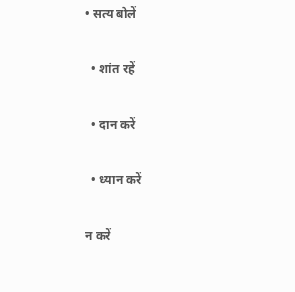• सत्य बोलें

  • शांत रहें

  • दान करें

  • ध्यान करें

न करें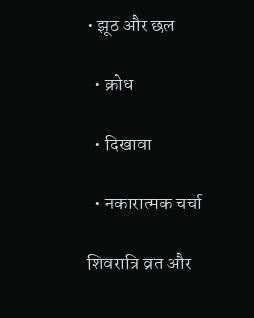• झूठ और छल

  • क्रोध

  • दिखावा

  • नकारात्मक चर्चा

शिवरात्रि व्रत और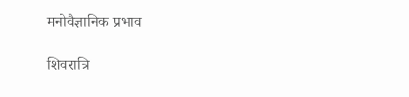मनोवैज्ञानिक प्रभाव

शिवरात्रि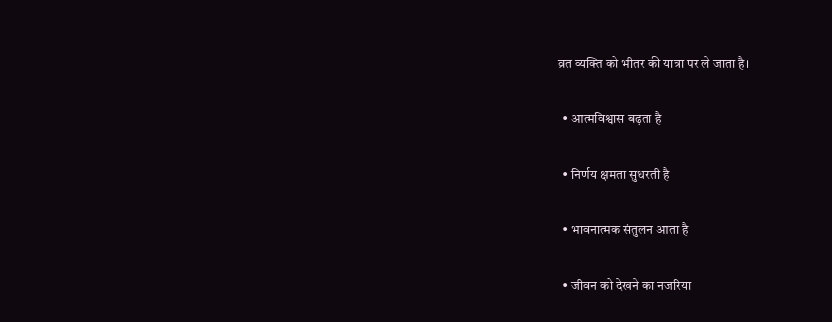व्रत व्यक्ति को भीतर की यात्रा पर ले जाता है।

  • आत्मविश्वास बढ़ता है

  • निर्णय क्षमता सुधरती है

  • भावनात्मक संतुलन आता है

  • जीवन को देखने का नजरिया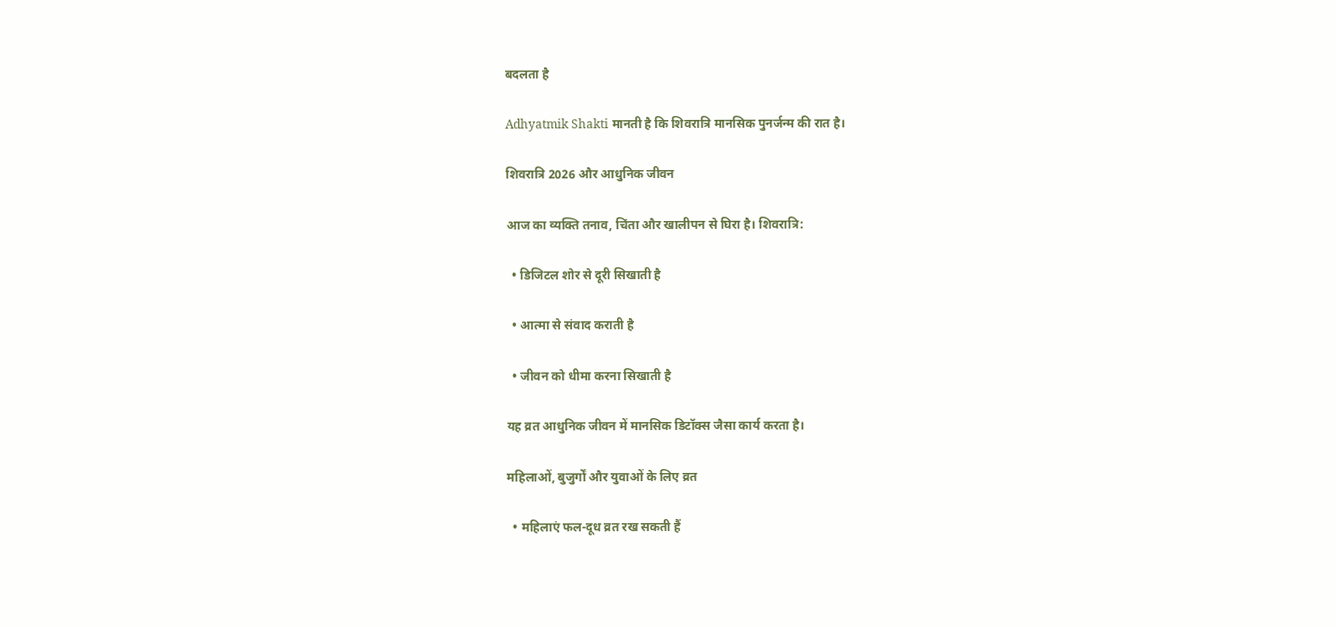बदलता है

Adhyatmik Shakti मानती है कि शिवरात्रि मानसिक पुनर्जन्म की रात है।

शिवरात्रि 2026 और आधुनिक जीवन

आज का व्यक्ति तनाव, चिंता और खालीपन से घिरा है। शिवरात्रि:

  • डिजिटल शोर से दूरी सिखाती है

  • आत्मा से संवाद कराती है

  • जीवन को धीमा करना सिखाती है

यह व्रत आधुनिक जीवन में मानसिक डिटॉक्स जैसा कार्य करता है।

महिलाओं, बुजुर्गों और युवाओं के लिए व्रत

  • महिलाएं फल-दूध व्रत रख सकती हैं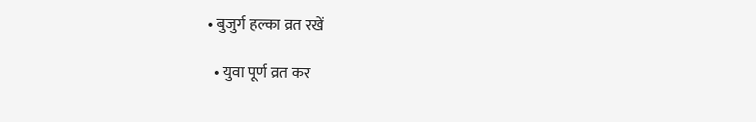• बुजुर्ग हल्का व्रत रखें

  • युवा पूर्ण व्रत कर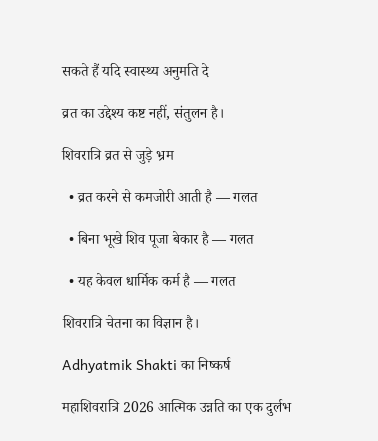सकते हैं यदि स्वास्थ्य अनुमति दे

व्रत का उद्देश्य कष्ट नहीं, संतुलन है।

शिवरात्रि व्रत से जुड़े भ्रम

  • व्रत करने से कमजोरी आती है — गलत

  • बिना भूखे शिव पूजा बेकार है — गलत

  • यह केवल धार्मिक कर्म है — गलत

शिवरात्रि चेतना का विज्ञान है।

Adhyatmik Shakti का निष्कर्ष

महाशिवरात्रि 2026 आत्मिक उन्नति का एक दुर्लभ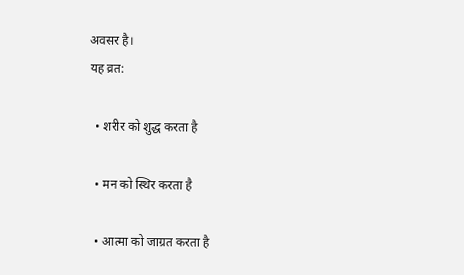अवसर है।
यह व्रत:

  • शरीर को शुद्ध करता है

  • मन को स्थिर करता है

  • आत्मा को जाग्रत करता है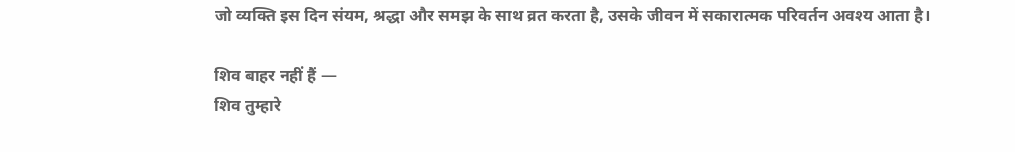जो व्यक्ति इस दिन संयम, श्रद्धा और समझ के साथ व्रत करता है, उसके जीवन में सकारात्मक परिवर्तन अवश्य आता है।

शिव बाहर नहीं हैं —
शिव तुम्हारे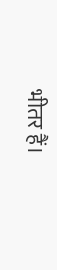भीतर हैं।